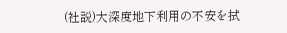(社説)大深度地下利用の不安を拭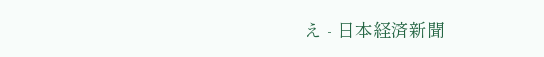え - 日本経済新聞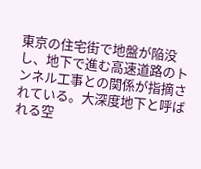東京の住宅街で地盤が陥没し、地下で進む高速道路のトンネル工事との関係が指摘されている。大深度地下と呼ばれる空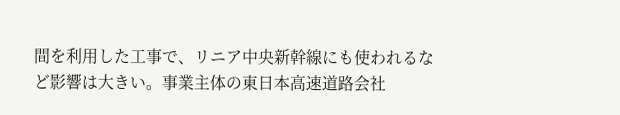間を利用した工事で、リニア中央新幹線にも使われるなど影響は大きい。事業主体の東日本高速道路会社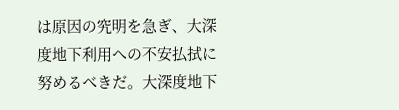は原因の究明を急ぎ、大深度地下利用への不安払拭に努めるべきだ。大深度地下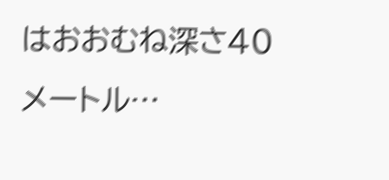はおおむね深さ40メートル…